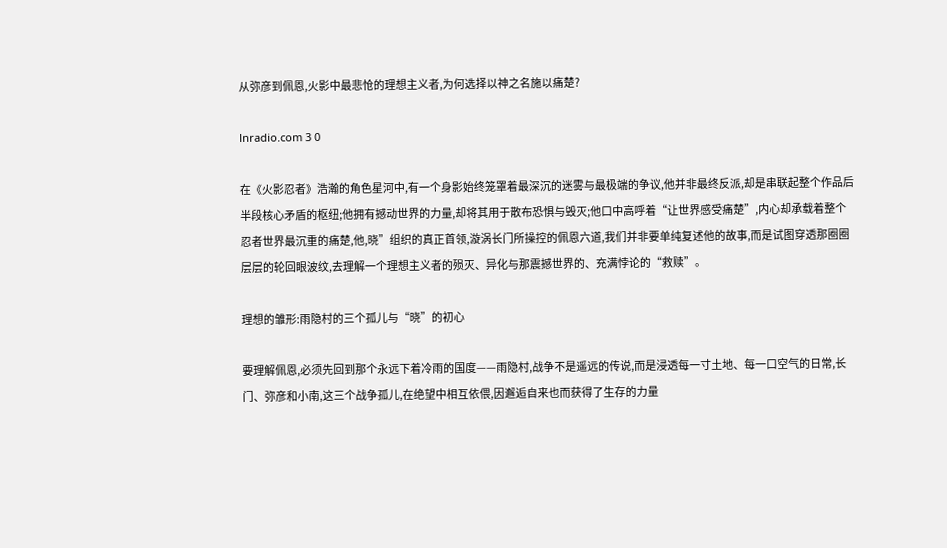从弥彦到佩恩,火影中最悲怆的理想主义者,为何选择以神之名施以痛楚?

lnradio.com 3 0

在《火影忍者》浩瀚的角色星河中,有一个身影始终笼罩着最深沉的迷雾与最极端的争议,他并非最终反派,却是串联起整个作品后半段核心矛盾的枢纽;他拥有撼动世界的力量,却将其用于散布恐惧与毁灭;他口中高呼着“让世界感受痛楚”,内心却承载着整个忍者世界最沉重的痛楚,他,晓”组织的真正首领,漩涡长门所操控的佩恩六道,我们并非要单纯复述他的故事,而是试图穿透那圈圈层层的轮回眼波纹,去理解一个理想主义者的殒灭、异化与那震撼世界的、充满悖论的“救赎”。

理想的雏形:雨隐村的三个孤儿与“晓”的初心

要理解佩恩,必须先回到那个永远下着冷雨的国度——雨隐村,战争不是遥远的传说,而是浸透每一寸土地、每一口空气的日常,长门、弥彦和小南,这三个战争孤儿,在绝望中相互依偎,因邂逅自来也而获得了生存的力量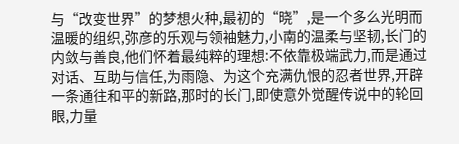与“改变世界”的梦想火种,最初的“晓”,是一个多么光明而温暖的组织,弥彦的乐观与领袖魅力,小南的温柔与坚韧,长门的内敛与善良,他们怀着最纯粹的理想:不依靠极端武力,而是通过对话、互助与信任,为雨隐、为这个充满仇恨的忍者世界,开辟一条通往和平的新路,那时的长门,即使意外觉醒传说中的轮回眼,力量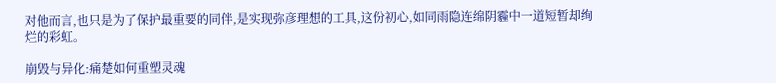对他而言,也只是为了保护最重要的同伴,是实现弥彦理想的工具,这份初心,如同雨隐连绵阴霾中一道短暂却绚烂的彩虹。

崩毁与异化:痛楚如何重塑灵魂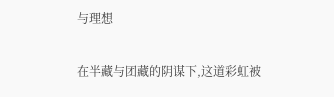与理想

在半藏与团藏的阴谋下,这道彩虹被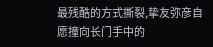最残酷的方式撕裂,挚友弥彦自愿撞向长门手中的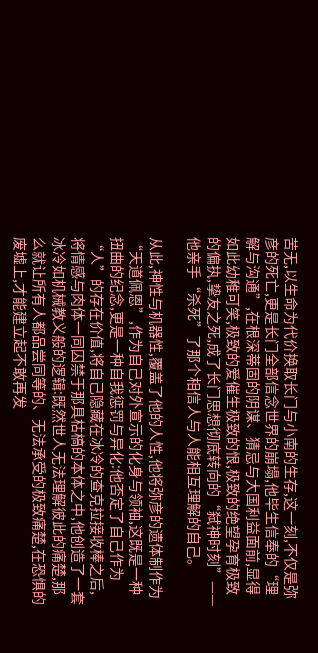苦无,以生命为代价换取长门与小南的生存,这一刻,不仅是弥彦的死亡,更是长门全部信念世界的崩塌,他毕生信奉的“理解与沟通”,在根深蒂固的阴谋、猜忌与大国利益面前,显得如此幼稚可笑,极致的爱催生极致的恨,极致的绝望孕育极致的偏执,挚友之死,成了长门思想彻底转向的“弑神时刻”——他亲手“杀死”了那个相信人与人能相互理解的自己。

从此,神性与机器性,覆盖了他的人性,他将弥彦的遗体制作为“天道佩恩”,作为自己对外宣示的化身与领袖,这既是一种扭曲的纪念,更是一种自我惩罚与异化:他否定了自己作为“人”的存在价值,将自己隐藏在冰冷的查克拉接收棒之后,将情感与肉体一同囚禁于那具枯槁的本体之中,他创造了一套冰冷如机械教义般的逻辑:既然世人无法理解彼此的痛楚,那么就让所有人都品尝同等的、无法承受的极致痛楚,在恐惧的废墟上,才能建立起不敢再发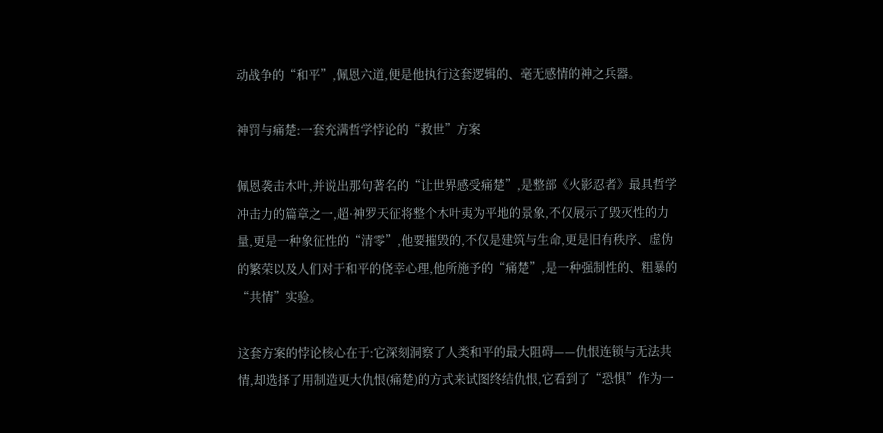动战争的“和平”,佩恩六道,便是他执行这套逻辑的、毫无感情的神之兵器。

神罚与痛楚:一套充满哲学悖论的“救世”方案

佩恩袭击木叶,并说出那句著名的“让世界感受痛楚”,是整部《火影忍者》最具哲学冲击力的篇章之一,超·神罗天征将整个木叶夷为平地的景象,不仅展示了毁灭性的力量,更是一种象征性的“清零”,他要摧毁的,不仅是建筑与生命,更是旧有秩序、虚伪的繁荣以及人们对于和平的侥幸心理,他所施予的“痛楚”,是一种强制性的、粗暴的“共情”实验。

这套方案的悖论核心在于:它深刻洞察了人类和平的最大阻碍——仇恨连锁与无法共情,却选择了用制造更大仇恨(痛楚)的方式来试图终结仇恨,它看到了“恐惧”作为一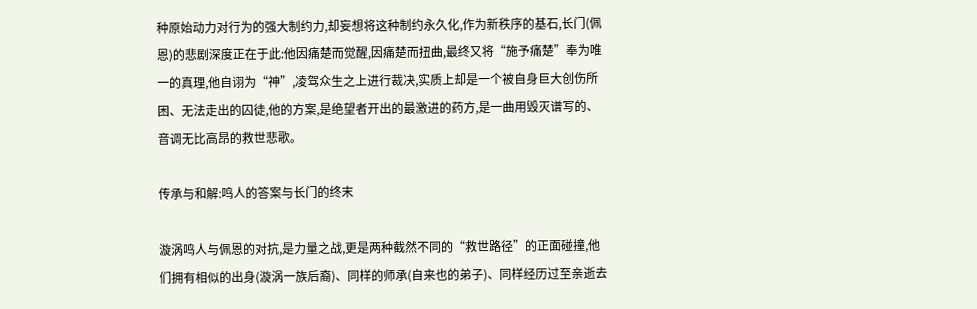种原始动力对行为的强大制约力,却妄想将这种制约永久化,作为新秩序的基石,长门(佩恩)的悲剧深度正在于此:他因痛楚而觉醒,因痛楚而扭曲,最终又将“施予痛楚”奉为唯一的真理,他自诩为“神”,凌驾众生之上进行裁决,实质上却是一个被自身巨大创伤所困、无法走出的囚徒,他的方案,是绝望者开出的最激进的药方,是一曲用毁灭谱写的、音调无比高昂的救世悲歌。

传承与和解:鸣人的答案与长门的终末

漩涡鸣人与佩恩的对抗,是力量之战,更是两种截然不同的“救世路径”的正面碰撞,他们拥有相似的出身(漩涡一族后裔)、同样的师承(自来也的弟子)、同样经历过至亲逝去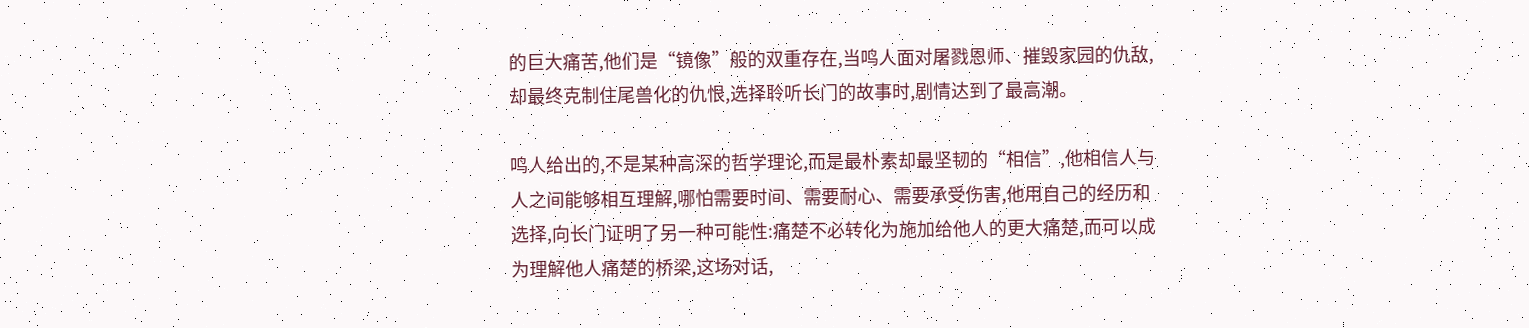的巨大痛苦,他们是“镜像”般的双重存在,当鸣人面对屠戮恩师、摧毁家园的仇敌,却最终克制住尾兽化的仇恨,选择聆听长门的故事时,剧情达到了最高潮。

鸣人给出的,不是某种高深的哲学理论,而是最朴素却最坚韧的“相信”,他相信人与人之间能够相互理解,哪怕需要时间、需要耐心、需要承受伤害,他用自己的经历和选择,向长门证明了另一种可能性:痛楚不必转化为施加给他人的更大痛楚,而可以成为理解他人痛楚的桥梁,这场对话,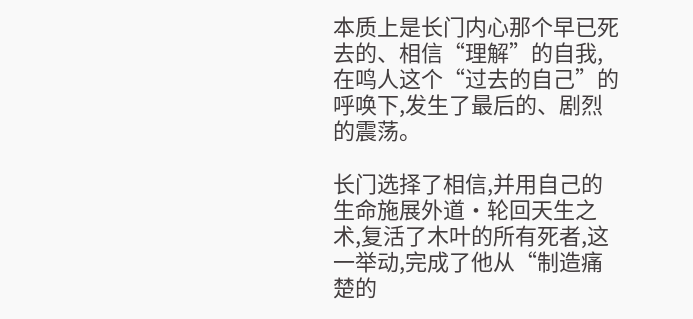本质上是长门内心那个早已死去的、相信“理解”的自我,在鸣人这个“过去的自己”的呼唤下,发生了最后的、剧烈的震荡。

长门选择了相信,并用自己的生命施展外道·轮回天生之术,复活了木叶的所有死者,这一举动,完成了他从“制造痛楚的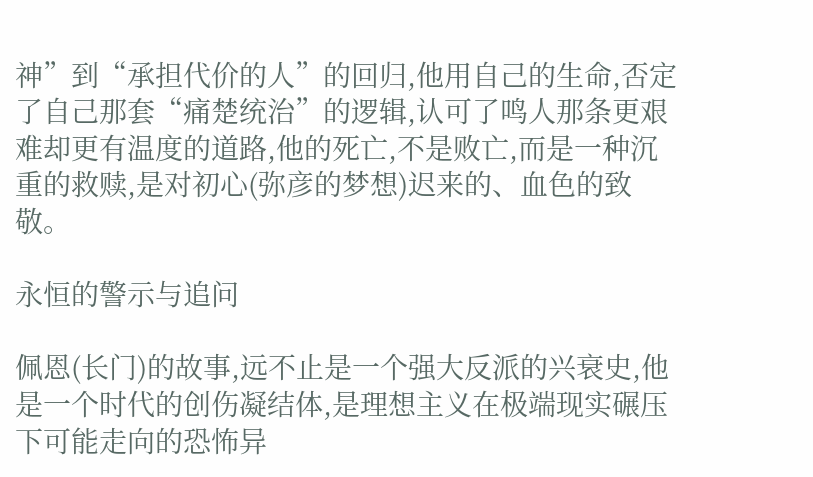神”到“承担代价的人”的回归,他用自己的生命,否定了自己那套“痛楚统治”的逻辑,认可了鸣人那条更艰难却更有温度的道路,他的死亡,不是败亡,而是一种沉重的救赎,是对初心(弥彦的梦想)迟来的、血色的致敬。

永恒的警示与追问

佩恩(长门)的故事,远不止是一个强大反派的兴衰史,他是一个时代的创伤凝结体,是理想主义在极端现实碾压下可能走向的恐怖异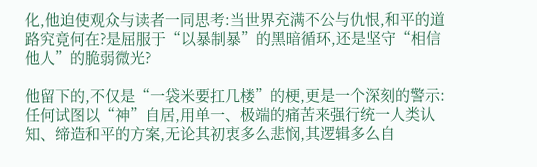化,他迫使观众与读者一同思考:当世界充满不公与仇恨,和平的道路究竟何在?是屈服于“以暴制暴”的黑暗循环,还是坚守“相信他人”的脆弱微光?

他留下的,不仅是“一袋米要扛几楼”的梗,更是一个深刻的警示:任何试图以“神”自居,用单一、极端的痛苦来强行统一人类认知、缔造和平的方案,无论其初衷多么悲悯,其逻辑多么自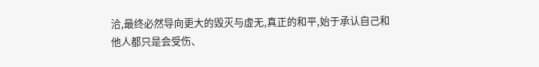洽,最终必然导向更大的毁灭与虚无,真正的和平,始于承认自己和他人都只是会受伤、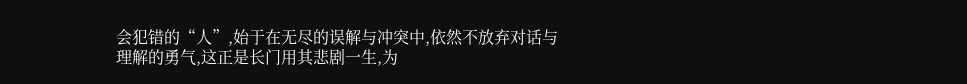会犯错的“人”,始于在无尽的误解与冲突中,依然不放弃对话与理解的勇气,这正是长门用其悲剧一生,为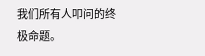我们所有人叩问的终极命题。